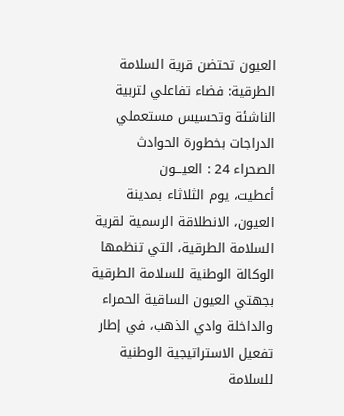العيون تحتضن قرية السلامة الطرقية: فضاء تفاعلي لتربية الناشئة وتحسيس مستعملي الدراجات بخطورة الحوادث
الصحراء 24 : العيـــون
أعطيت، يوم الثلاثاء بمدينة العيون، الانطلاقة الرسمية لقرية السلامة الطرقية، التي تنظمها الوكالة الوطنية للسلامة الطرقية بجهتي العيون الساقية الحمراء والداخلة وادي الذهب، في إطار تفعيل الاستراتيجية الوطنية للسلامة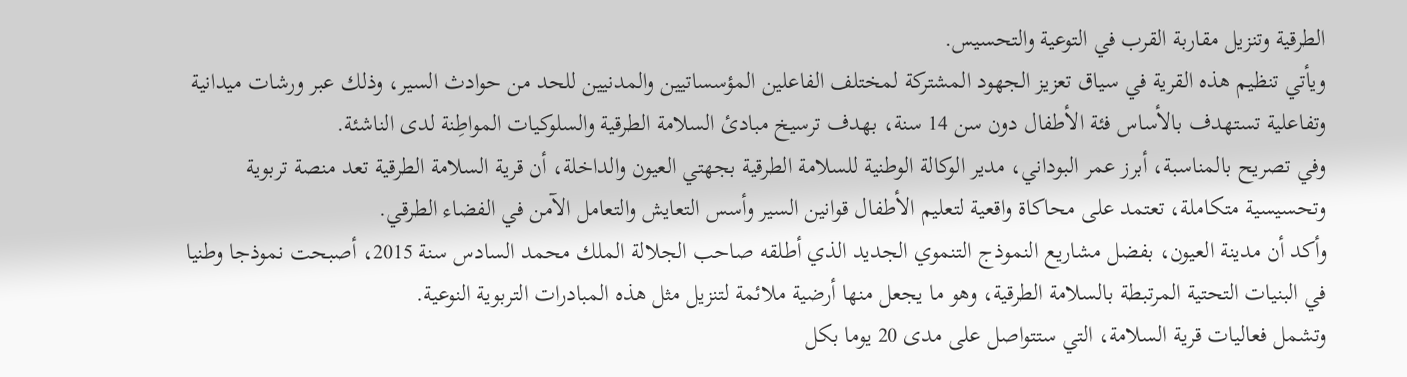الطرقية وتنزيل مقاربة القرب في التوعية والتحسيس.
ويأتي تنظيم هذه القرية في سياق تعزيز الجهود المشتركة لمختلف الفاعلين المؤسساتيين والمدنيين للحد من حوادث السير، وذلك عبر ورشات ميدانية وتفاعلية تستهدف بالأساس فئة الأطفال دون سن 14 سنة، بهدف ترسيخ مبادئ السلامة الطرقية والسلوكيات المواطِنة لدى الناشئة.
وفي تصريح بالمناسبة، أبرز عمر البوداني، مدير الوكالة الوطنية للسلامة الطرقية بجهتي العيون والداخلة، أن قرية السلامة الطرقية تعد منصة تربوية وتحسيسية متكاملة، تعتمد على محاكاة واقعية لتعليم الأطفال قوانين السير وأسس التعايش والتعامل الآمن في الفضاء الطرقي.
وأكد أن مدينة العيون، بفضل مشاريع النموذج التنموي الجديد الذي أطلقه صاحب الجلالة الملك محمد السادس سنة 2015، أصبحت نموذجا وطنيا في البنيات التحتية المرتبطة بالسلامة الطرقية، وهو ما يجعل منها أرضية ملائمة لتنزيل مثل هذه المبادرات التربوية النوعية.
وتشمل فعاليات قرية السلامة، التي ستتواصل على مدى 20 يوما بكل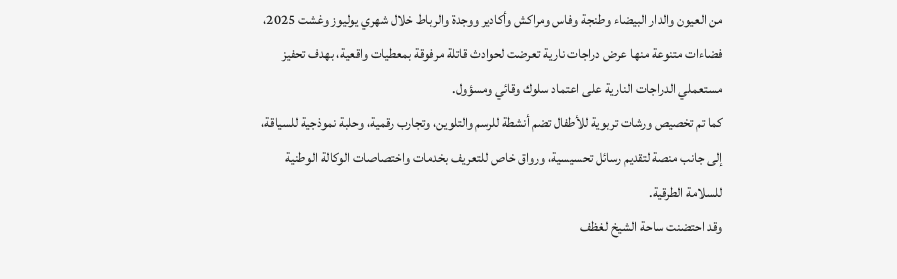من العيون والدار البيضاء وطنجة وفاس ومراكش وأكادير ووجدة والرباط خلال شهري يوليوز وغشت 2025، فضاءات متنوعة منها عرض دراجات نارية تعرضت لحوادث قاتلة مرفوقة بمعطيات واقعية، بهدف تحفيز مستعملي الدراجات النارية على اعتماد سلوك وقائي ومسؤول.
كما تم تخصيص ورشات تربوية للأطفال تضم أنشطة للرسم والتلوين، وتجارب رقمية، وحلبة نموذجية للسياقة، إلى جانب منصة لتقديم رسائل تحسيسية، ورواق خاص للتعريف بخدمات واختصاصات الوكالة الوطنية للسلامة الطرقية.
وقد احتضنت ساحة الشيخ لغظف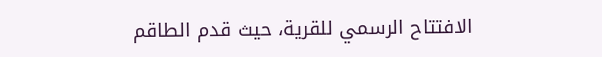الافتتاح الرسمي للقرية، حيث قدم الطاقم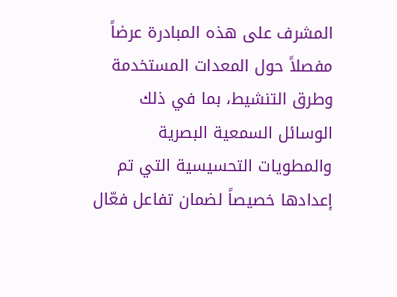المشرف على هذه المبادرة عرضاً مفصلاً حول المعدات المستخدمة وطرق التنشيط، بما في ذلك الوسائل السمعية البصرية والمطويات التحسيسية التي تم إعدادها خصيصاً لضمان تفاعل فعّال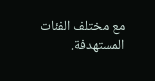مع مختلف الفئات المستهدفة.